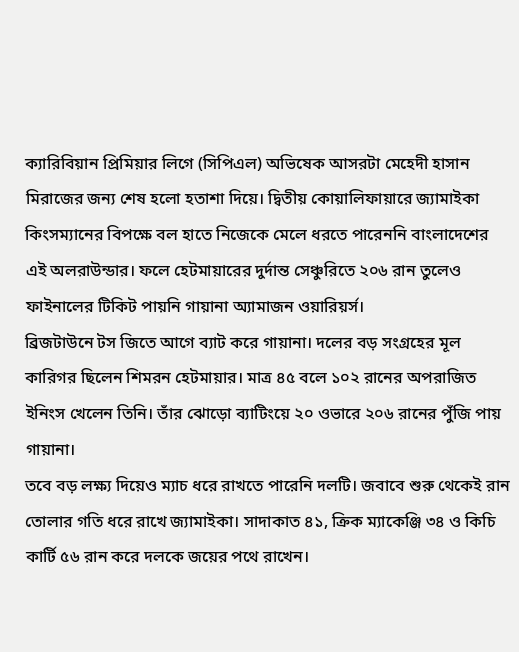ক্যারিবিয়ান প্রিমিয়ার লিগে (সিপিএল) অভিষেক আসরটা মেহেদী হাসান মিরাজের জন্য শেষ হলো হতাশা দিয়ে। দ্বিতীয় কোয়ালিফায়ারে জ্যামাইকা কিংসম্যানের বিপক্ষে বল হাতে নিজেকে মেলে ধরতে পারেননি বাংলাদেশের এই অলরাউন্ডার। ফলে হেটমায়ারের দুর্দান্ত সেঞ্চুরিতে ২০৬ রান তুলেও ফাইনালের টিকিট পায়নি গায়ানা অ্যামাজন ওয়ারিয়র্স।
ব্রিজটাউনে টস জিতে আগে ব্যাট করে গায়ানা। দলের বড় সংগ্রহের মূল কারিগর ছিলেন শিমরন হেটমায়ার। মাত্র ৪৫ বলে ১০২ রানের অপরাজিত ইনিংস খেলেন তিনি। তাঁর ঝোড়ো ব্যাটিংয়ে ২০ ওভারে ২০৬ রানের পুঁজি পায় গায়ানা।
তবে বড় লক্ষ্য দিয়েও ম্যাচ ধরে রাখতে পারেনি দলটি। জবাবে শুরু থেকেই রান তোলার গতি ধরে রাখে জ্যামাইকা। সাদাকাত ৪১, ক্রিক ম্যাকেঞ্জি ৩৪ ও কিচি কার্টি ৫৬ রান করে দলকে জয়ের পথে রাখেন।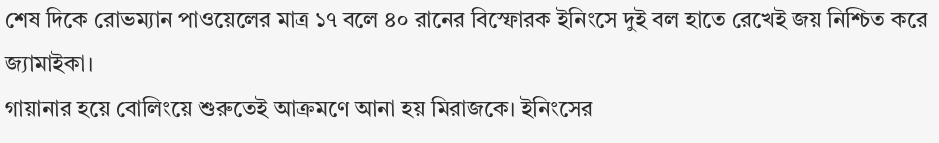শেষ দিকে রোভম্যান পাওয়েলের মাত্র ১৭ বলে ৪০ রানের বিস্ফোরক ইনিংসে দুই বল হাতে রেখেই জয় নিশ্চিত করে জ্যামাইকা।
গায়ানার হয়ে বোলিংয়ে শুরুতেই আক্রমণে আনা হয় মিরাজকে। ইনিংসের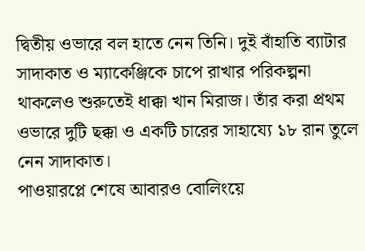দ্বিতীয় ওভারে বল হাতে নেন তিনি। দুই বাঁহাতি ব্যাটার সাদাকাত ও ম্যাকেঞ্জিকে চাপে রাখার পরিকল্পনা থাকলেও শুরুতেই ধাক্কা খান মিরাজ। তাঁর করা প্রথম ওভারে দুটি ছক্কা ও একটি চারের সাহায্যে ১৮ রান তুলে নেন সাদাকাত।
পাওয়ারপ্লে শেষে আবারও বোলিংয়ে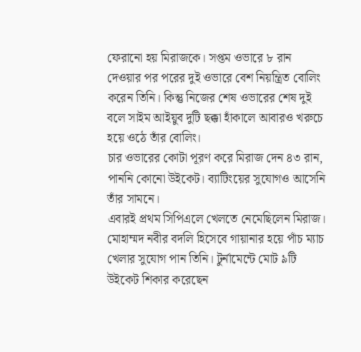ফেরানো হয় মিরাজকে। সপ্তম ওভারে ৮ রান দেওয়ার পর পরের দুই ওভারে বেশ নিয়ন্ত্রিত বোলিং করেন তিনি। কিন্তু নিজের শেষ ওভারের শেষ দুই বলে সাইম আইয়ুব দুটি ছক্কা হাঁকালে আবারও খরুচে হয়ে ওঠে তাঁর বোলিং।
চার ওভারের কোটা পূরণ করে মিরাজ দেন ৪৩ রান, পাননি কোনো উইকেট। ব্যাটিংয়ের সুযোগও আসেনি তাঁর সামনে।
এবারই প্রথম সিপিএলে খেলতে নেমেছিলেন মিরাজ। মোহাম্মদ নবীর বদলি হিসেবে গায়ানার হয়ে পাঁচ ম্যাচ খেলার সুযোগ পান তিনি। টুর্নামেন্টে মোট ৯টি উইকেট শিকার করেছেন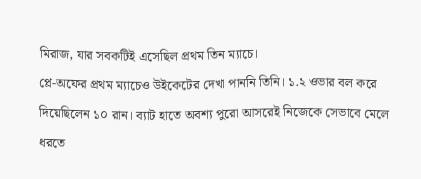মিরাজ, যার সবকটিই এসেছিল প্রথম তিন ম্যাচে।
প্লে-অফের প্রথম ম্যাচেও উইকেটের দেখা পাননি তিনি। ১.২ ওভার বল করে দিয়েছিলেন ১০ রান। ব্যাট হাতে অবশ্য পুরো আসরেই নিজেকে সেভাবে মেলে ধরতে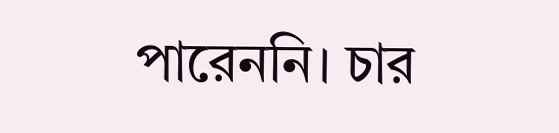পারেননি। চার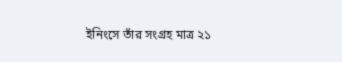ইনিংসে তাঁর সংগ্রহ মাত্র ২১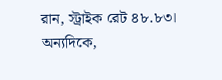রান, স্ট্রাইক রেট ৪৮.৮৩।
অন্যদিকে,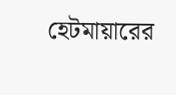হেটমায়ারের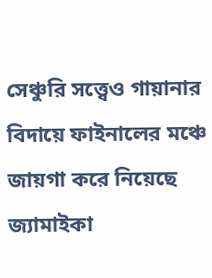সেঞ্চুরি সত্ত্বেও গায়ানার বিদায়ে ফাইনালের মঞ্চে জায়গা করে নিয়েছে জ্যামাইকা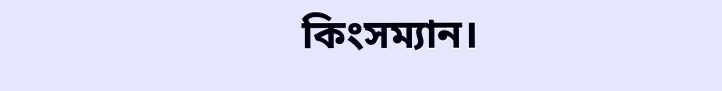কিংসম্যান।